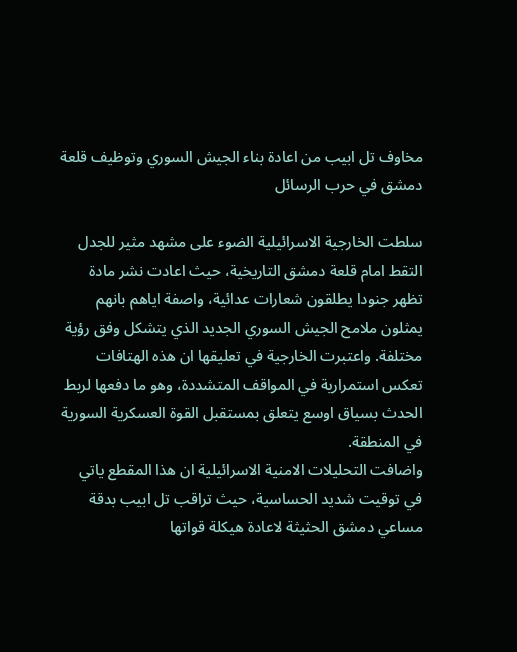مخاوف تل ابيب من اعادة بناء الجيش السوري وتوظيف قلعة دمشق في حرب الرسائل

سلطت الخارجية الاسرائيلية الضوء على مشهد مثير للجدل التقط امام قلعة دمشق التاريخية، حيث اعادت نشر مادة تظهر جنودا يطلقون شعارات عدائية، واصفة اياهم بانهم يمثلون ملامح الجيش السوري الجديد الذي يتشكل وفق رؤية مختلفة. واعتبرت الخارجية في تعليقها ان هذه الهتافات تعكس استمرارية في المواقف المتشددة، وهو ما دفعها لربط الحدث بسياق اوسع يتعلق بمستقبل القوة العسكرية السورية في المنطقة.
واضافت التحليلات الامنية الاسرائيلية ان هذا المقطع ياتي في توقيت شديد الحساسية، حيث تراقب تل ابيب بدقة مساعي دمشق الحثيثة لاعادة هيكلة قواتها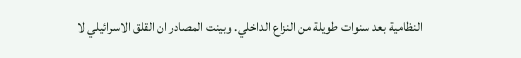النظامية بعد سنوات طويلة من النزاع الداخلي. وبينت المصادر ان القلق الاسرائيلي لا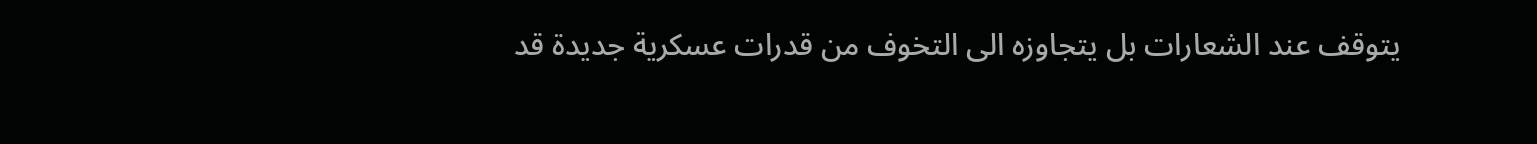يتوقف عند الشعارات بل يتجاوزه الى التخوف من قدرات عسكرية جديدة قد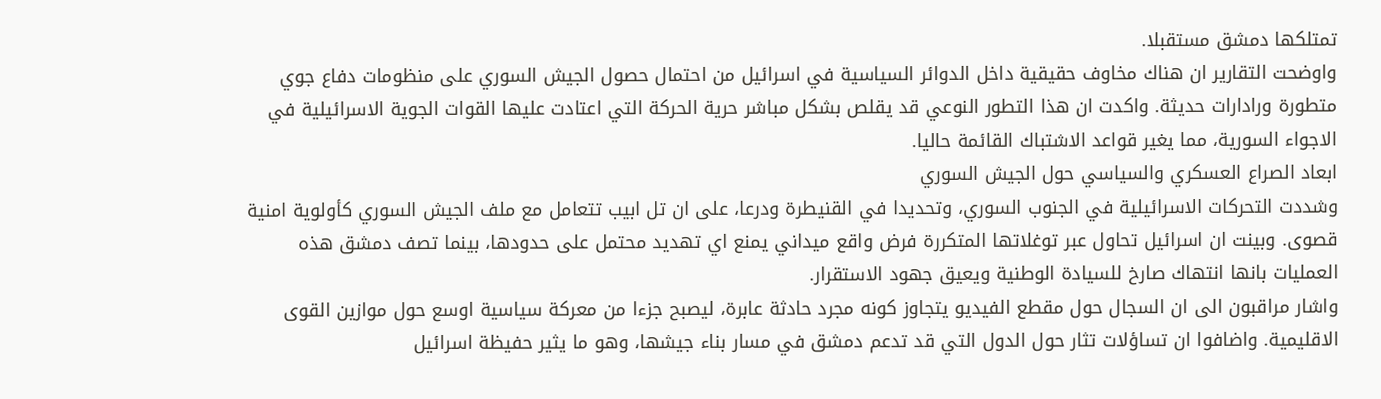تمتلكها دمشق مستقبلا.
واوضحت التقارير ان هناك مخاوف حقيقية داخل الدوائر السياسية في اسرائيل من احتمال حصول الجيش السوري على منظومات دفاع جوي متطورة ورادارات حديثة. واكدت ان هذا التطور النوعي قد يقلص بشكل مباشر حرية الحركة التي اعتادت عليها القوات الجوية الاسرائيلية في الاجواء السورية، مما يغير قواعد الاشتباك القائمة حاليا.
ابعاد الصراع العسكري والسياسي حول الجيش السوري
وشددت التحركات الاسرائيلية في الجنوب السوري، وتحديدا في القنيطرة ودرعا، على ان تل ابيب تتعامل مع ملف الجيش السوري كأولوية امنية قصوى. وبينت ان اسرائيل تحاول عبر توغلاتها المتكررة فرض واقع ميداني يمنع اي تهديد محتمل على حدودها، بينما تصف دمشق هذه العمليات بانها انتهاك صارخ للسيادة الوطنية ويعيق جهود الاستقرار.
واشار مراقبون الى ان السجال حول مقطع الفيديو يتجاوز كونه مجرد حادثة عابرة، ليصبح جزءا من معركة سياسية اوسع حول موازين القوى الاقليمية. واضافوا ان تساؤلات تثار حول الدول التي قد تدعم دمشق في مسار بناء جيشها، وهو ما يثير حفيظة اسرائيل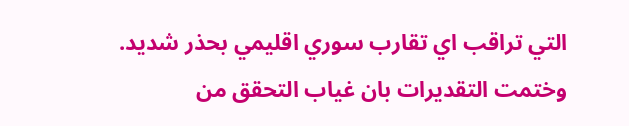التي تراقب اي تقارب سوري اقليمي بحذر شديد.
وختمت التقديرات بان غياب التحقق من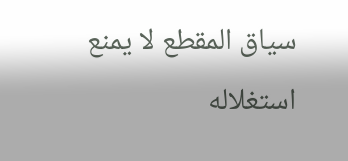سياق المقطع لا يمنع استغلاله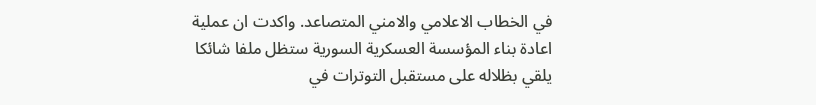في الخطاب الاعلامي والامني المتصاعد. واكدت ان عملية اعادة بناء المؤسسة العسكرية السورية ستظل ملفا شائكا يلقي بظلاله على مستقبل التوترات في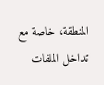المنطقة، خاصة مع تداخل الملفات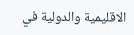الاقليمية والدولية في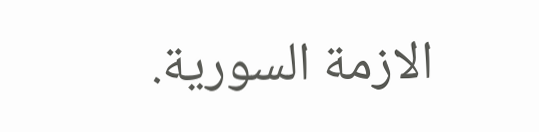الازمة السورية.